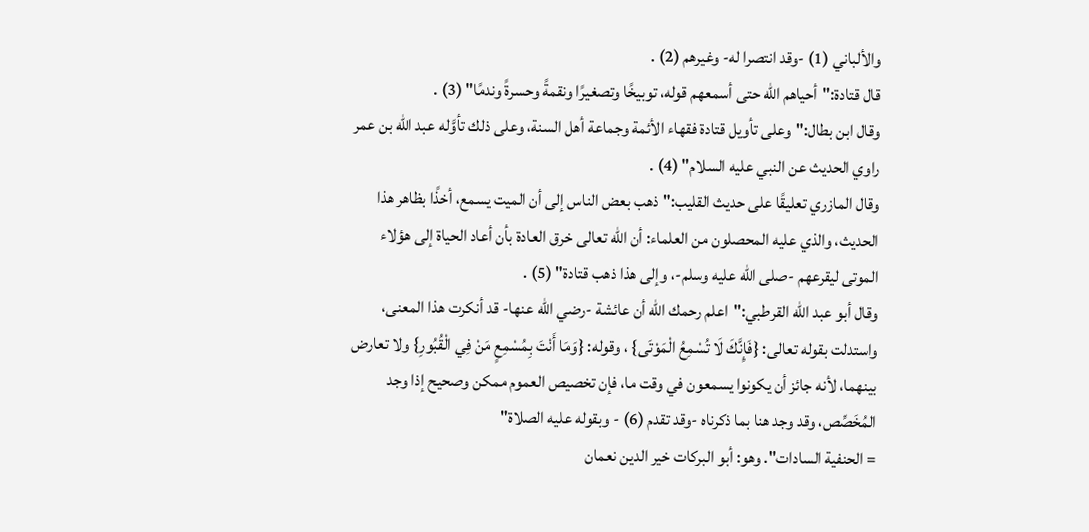والألباني (1) -وقد انتصرا له- وغيرهم (2) .
قال قتادة:"أحياهم الله حتى أسمعهم قوله، توبيخًا وتصغيرًا ونقمةً وحسرةً وندمًا" (3) .
وقال ابن بطال:"وعلى تأويل قتادة فقهاء الأئمة وجماعة أهل السنة، وعلى ذلك تأوَّله عبد الله بن عمر راوي الحديث عن النبي عليه السلام" (4) .
وقال المازري تعليقًا على حديث القليب:"ذهب بعض الناس إلى أن الميت يسمع، أخذًا بظاهر هذا الحديث، والذي عليه المحصلون من العلماء: أن الله تعالى خرق العادة بأن أعاد الحياة إلى هؤلاء الموتى ليقرعهم -صلى الله عليه وسلم-، وإلى هذا ذهب قتادة" (5) .
وقال أبو عبد الله القرطبي:"اعلم رحمك الله أن عائشة -رضي الله عنها- قد أنكرت هذا المعنى، واستدلت بقوله تعالى: {فَإِنَّكَ لَا تُسْمِعُ الْمَوْتَى} ، وقوله: {وَمَا أَنْتَ بِمُسْمِعٍ مَنْ فِي الْقُبُورِ} ولا تعارض بينهما، لأنه جائز أن يكونوا يسمعون في وقت ما، فإن تخصيص العموم ممكن وصحيح إذا وجد المُخَصِّص، وقد وجد هنا بما ذكرناه -وقد تقدم (6) - وبقوله عليه الصلاة"
= الحنفية السادات". وهو: أبو البركات خير الدين نعمان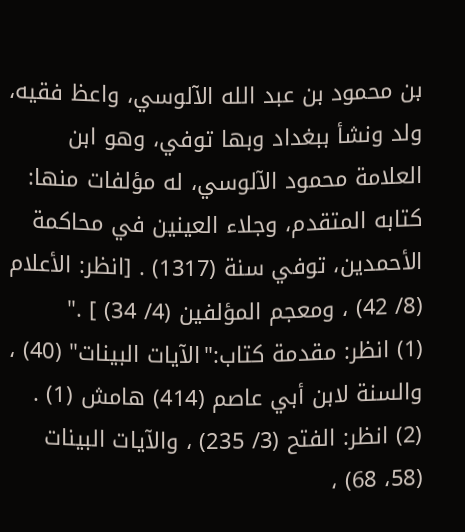بن محمود بن عبد الله الآلوسي، واعظ فقيه، ولد ونشأ ببغداد وبها توفي، وهو ابن العلامة محمود الآلوسي، له مؤلفات منها: كتابه المتقدم، وجلاء العينين في محاكمة الأحمدين، توفي سنة (1317) . [انظر: الأعلام (8/ 42) ، ومعجم المؤلفين (4/ 34) ] ."
(1) انظر: مقدمة كتاب:"الآيات البينات" (40) ، والسنة لابن أبي عاصم (414) هامش (1) .
(2) انظر: الفتح (3/ 235) ، والآيات البينات (58، 68) ،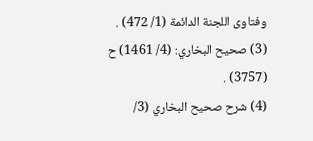وفتاوى اللجنة الدائمة (1/ 472) .
(3) صحيح البخاري: (4/ 1461) ح (3757) .
(4) شرح صحيح البخاري (3/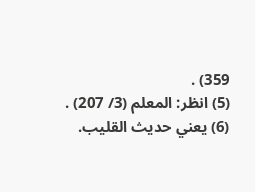359) .
(5) انظر: المعلم (3/ 207) .
(6) يعني حديث القليب.